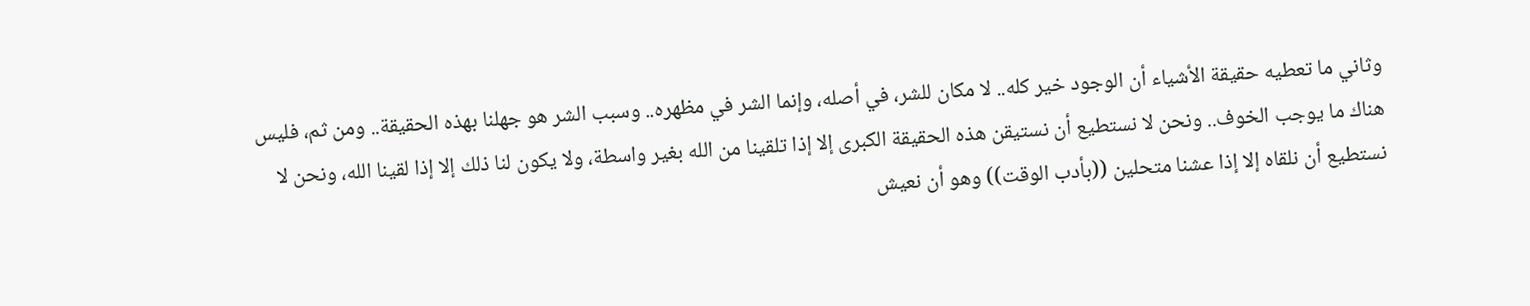وثاني ما تعطيه حقيقة الأشياء أن الوجود خير كله.. لا مكان للشر، في أصله، وإنما الشر في مظهره.. وسبب الشر هو جهلنا بهذه الحقيقة.. ومن ثم، فليس هناك ما يوجب الخوف.. ونحن لا نستطيع أن نستيقن هذه الحقيقة الكبرى إلا إذا تلقينا من الله بغير واسطة، ولا يكون لنا ذلك إلا إذا لقينا الله، ونحن لا نستطيع أن نلقاه إلا إذا عشنا متحلين ((بأدب الوقت)) وهو أن نعيش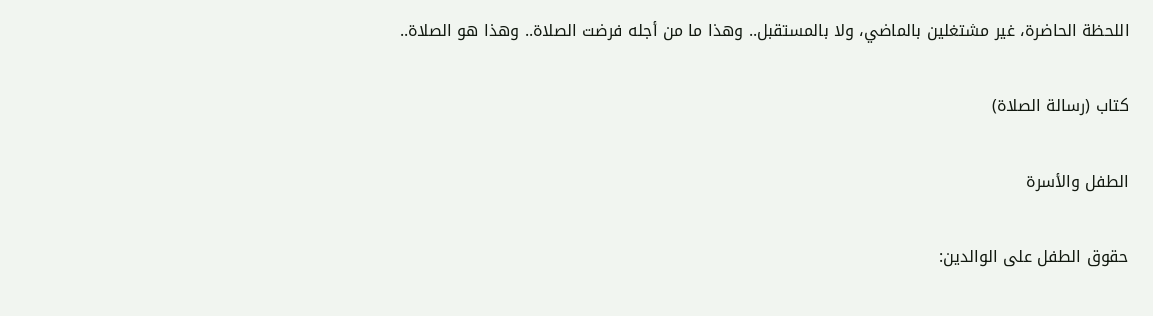اللحظة الحاضرة، غير مشتغلين بالماضي، ولا بالمستقبل.. وهذا ما من أجله فرضت الصلاة.. وهذا هو الصلاة..

كتاب (رسالة الصلاة)

الطفل والأسرة

حقوق الطفل على الوالدين: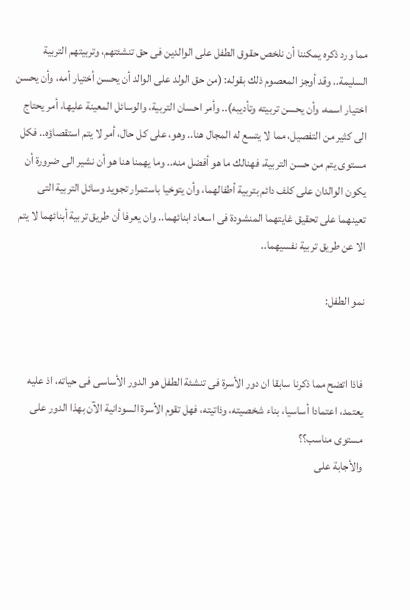مما ورد ذكره يمكننا أن نلخص حقوق الطفل على الوالدين فى حق تنشئتهم، وتربيتهم التربية السليمة.. وقد أوجز المعصوم ذلك بقوله: (من حق الولد على الوالد أن يحسن أختيار أمه، وأن يحسن اختيار اسمه، وأن يحسن تربيته وتأديبه).. وأمر احسان التربية، والوسائل المعينة عليها، أمر يحتاج الى كثير من التفصيل، مما لا يتسع له المجال هنا.. وهو، على كل حال، أمر لا يتم استقصاؤه.. فكل مستوى يتم من حسن التربية، فهنالك ما هو أفضل منه.. وما يهمنا هنا هو أن نشير الى ضرورة أن يكون الوالدان على كلف دائم بتربية أطفالهما، وأن يتوخيا باستمرار تجويد وسائل التربية التى تعينهما على تحقيق غايتهما المنشودة فى اسعاد ابنائهما.. وان يعرفا أن طريق تربية أبنائهما لا يتم الا عن طريق تربية نفسيهما..

نمو الطفل:


فاذا اتضح مما ذكرنا سابقا ان دور الأسرة فى تنشئة الطفل هو الدور الأساسى فى حياته، اذ عليه يعتمد، اعتمادا أساسيا، بناء شخصيته، وذاتيته، فهل تقوم الأسرة السودانية الآن بهذا الدور على مستوى مناسب؟؟
والأجابة على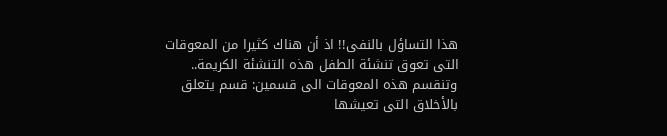هذا التساؤل بالنفى!! اذ أن هناك كثيرا من المعوقات التى تعوق تنشئة الطفل هذه التنشئة الكريمة.. وتنقسم هذه المعوقات الى قسمين: قسم يتعلق بالأخلاق التى تعيشها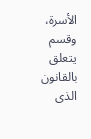الأسرة، وقسم يتعلق بالقانون الذى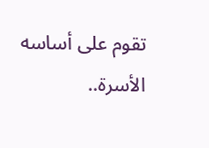تقوم على أساسه الأسرة..